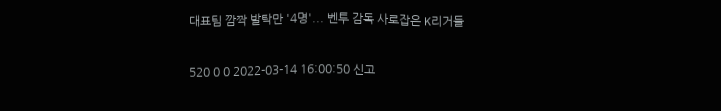대표팀 깜짝 발탁만 '4명'... 벤투 감독 사로잡은 K리거들

520 0 0 2022-03-14 16:00:50 신고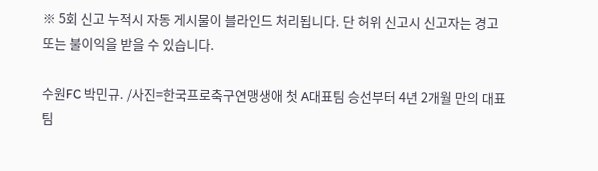※ 5회 신고 누적시 자동 게시물이 블라인드 처리됩니다. 단 허위 신고시 신고자는 경고 또는 불이익을 받을 수 있습니다.

수원FC 박민규. /사진=한국프로축구연맹생애 첫 A대표팀 승선부터 4년 2개월 만의 대표팀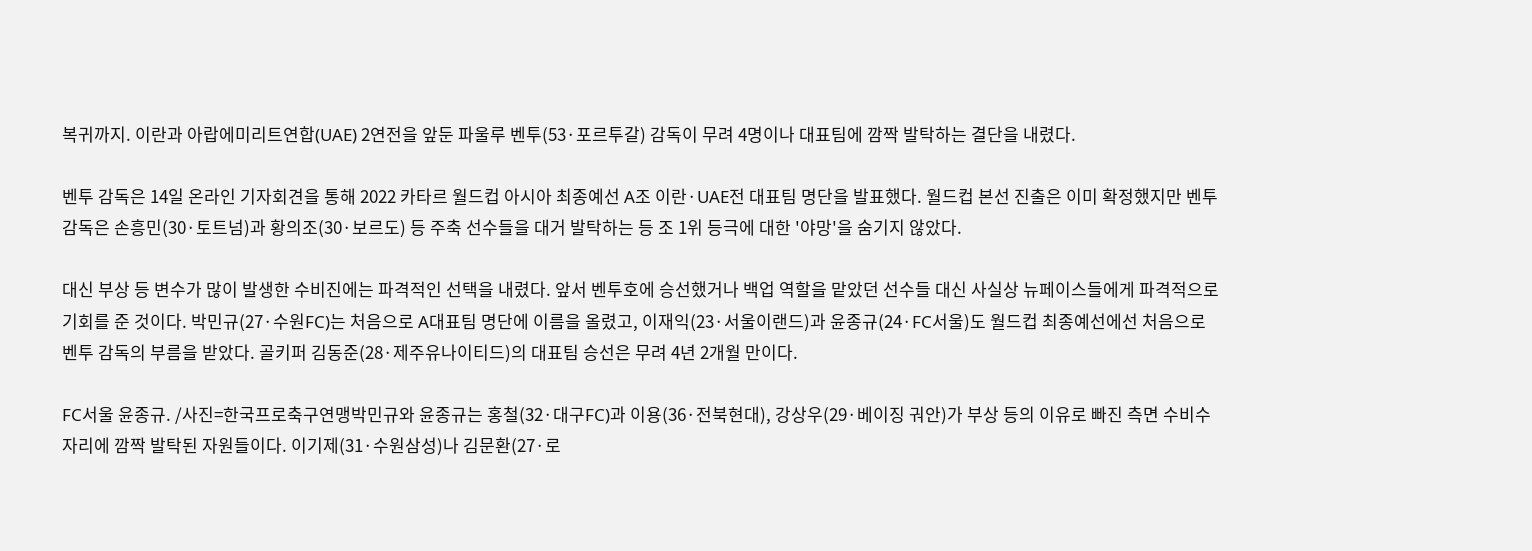복귀까지. 이란과 아랍에미리트연합(UAE) 2연전을 앞둔 파울루 벤투(53·포르투갈) 감독이 무려 4명이나 대표팀에 깜짝 발탁하는 결단을 내렸다.

벤투 감독은 14일 온라인 기자회견을 통해 2022 카타르 월드컵 아시아 최종예선 A조 이란·UAE전 대표팀 명단을 발표했다. 월드컵 본선 진출은 이미 확정했지만 벤투 감독은 손흥민(30·토트넘)과 황의조(30·보르도) 등 주축 선수들을 대거 발탁하는 등 조 1위 등극에 대한 '야망'을 숨기지 않았다.

대신 부상 등 변수가 많이 발생한 수비진에는 파격적인 선택을 내렸다. 앞서 벤투호에 승선했거나 백업 역할을 맡았던 선수들 대신 사실상 뉴페이스들에게 파격적으로 기회를 준 것이다. 박민규(27·수원FC)는 처음으로 A대표팀 명단에 이름을 올렸고, 이재익(23·서울이랜드)과 윤종규(24·FC서울)도 월드컵 최종예선에선 처음으로 벤투 감독의 부름을 받았다. 골키퍼 김동준(28·제주유나이티드)의 대표팀 승선은 무려 4년 2개월 만이다.

FC서울 윤종규. /사진=한국프로축구연맹박민규와 윤종규는 홍철(32·대구FC)과 이용(36·전북현대), 강상우(29·베이징 궈안)가 부상 등의 이유로 빠진 측면 수비수 자리에 깜짝 발탁된 자원들이다. 이기제(31·수원삼성)나 김문환(27·로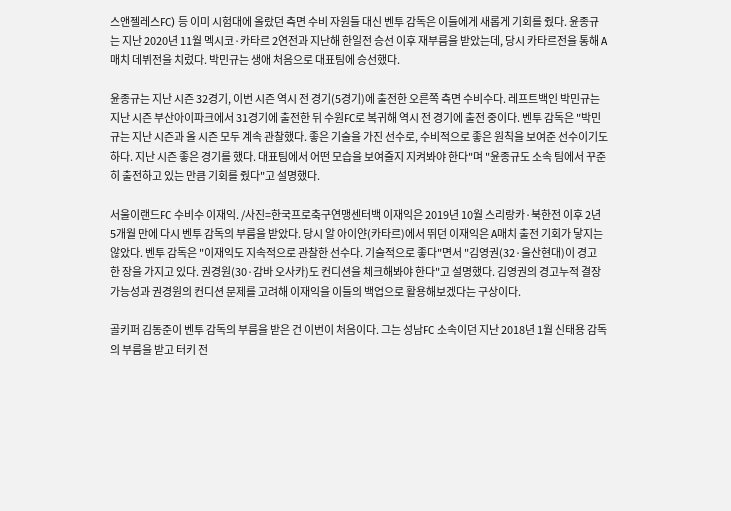스앤젤레스FC) 등 이미 시험대에 올랐던 측면 수비 자원들 대신 벤투 감독은 이들에게 새롭게 기회를 줬다. 윤종규는 지난 2020년 11월 멕시코·카타르 2연전과 지난해 한일전 승선 이후 재부름을 받았는데, 당시 카타르전을 통해 A매치 데뷔전을 치렀다. 박민규는 생애 처음으로 대표팀에 승선했다.

윤종규는 지난 시즌 32경기, 이번 시즌 역시 전 경기(5경기)에 출전한 오른쪽 측면 수비수다. 레프트백인 박민규는 지난 시즌 부산아이파크에서 31경기에 출전한 뒤 수원FC로 복귀해 역시 전 경기에 출전 중이다. 벤투 감독은 "박민규는 지난 시즌과 올 시즌 모두 계속 관찰했다. 좋은 기술을 가진 선수로, 수비적으로 좋은 원칙을 보여준 선수이기도 하다. 지난 시즌 좋은 경기를 했다. 대표팀에서 어떤 모습을 보여줄지 지켜봐야 한다"며 "윤종규도 소속 팀에서 꾸준히 출전하고 있는 만큼 기회를 줬다"고 설명했다.

서울이랜드FC 수비수 이재익. /사진=한국프로축구연맹센터백 이재익은 2019년 10월 스리랑카·북한전 이후 2년 5개월 만에 다시 벤투 감독의 부름을 받았다. 당시 알 아이얀(카타르)에서 뛰던 이재익은 A매치 출전 기회가 닿지는 않았다. 벤투 감독은 "이재익도 지속적으로 관찰한 선수다. 기술적으로 좋다"면서 "김영권(32·울산현대)이 경고 한 장을 가지고 있다. 권경원(30·감바 오사카)도 컨디션을 체크해봐야 한다"고 설명했다. 김영권의 경고누적 결장 가능성과 권경원의 컨디션 문제를 고려해 이재익을 이들의 백업으로 활용해보겠다는 구상이다.

골키퍼 김동준이 벤투 감독의 부름을 받은 건 이번이 처음이다. 그는 성남FC 소속이던 지난 2018년 1월 신태용 감독의 부름을 받고 터키 전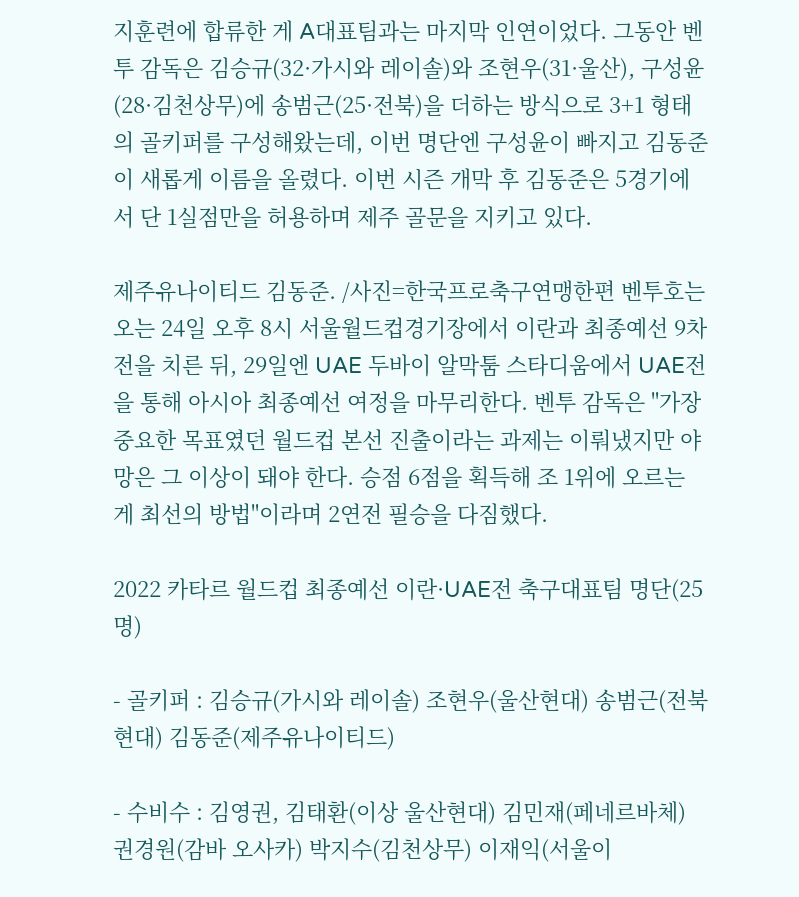지훈련에 합류한 게 A대표팀과는 마지막 인연이었다. 그동안 벤투 감독은 김승규(32·가시와 레이솔)와 조현우(31·울산), 구성윤(28·김천상무)에 송범근(25·전북)을 더하는 방식으로 3+1 형태의 골키퍼를 구성해왔는데, 이번 명단엔 구성윤이 빠지고 김동준이 새롭게 이름을 올렸다. 이번 시즌 개막 후 김동준은 5경기에서 단 1실점만을 허용하며 제주 골문을 지키고 있다.

제주유나이티드 김동준. /사진=한국프로축구연맹한편 벤투호는 오는 24일 오후 8시 서울월드컵경기장에서 이란과 최종예선 9차전을 치른 뒤, 29일엔 UAE 두바이 알막툼 스타디움에서 UAE전을 통해 아시아 최종예선 여정을 마무리한다. 벤투 감독은 "가장 중요한 목표였던 월드컵 본선 진출이라는 과제는 이뤄냈지만 야망은 그 이상이 돼야 한다. 승점 6점을 획득해 조 1위에 오르는 게 최선의 방법"이라며 2연전 필승을 다짐했다.

2022 카타르 월드컵 최종예선 이란·UAE전 축구대표팀 명단(25명)

- 골키퍼 : 김승규(가시와 레이솔) 조현우(울산현대) 송범근(전북현대) 김동준(제주유나이티드)

- 수비수 : 김영권, 김태환(이상 울산현대) 김민재(페네르바체) 권경원(감바 오사카) 박지수(김천상무) 이재익(서울이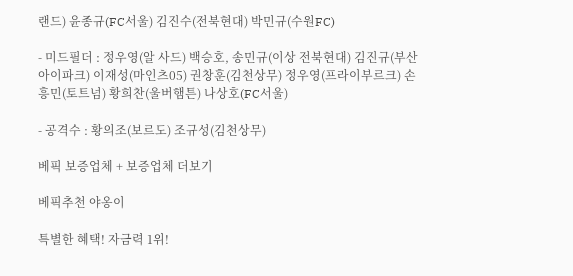랜드) 윤종규(FC서울) 김진수(전북현대) 박민규(수원FC)

- 미드필더 : 정우영(알 사드) 백승호, 송민규(이상 전북현대) 김진규(부산아이파크) 이재성(마인츠05) 권창훈(김천상무) 정우영(프라이부르크) 손흥민(토트넘) 황희찬(울버햄튼) 나상호(FC서울)

- 공격수 : 황의조(보르도) 조규성(김천상무)

베픽 보증업체 + 보증업체 더보기

베픽추천 야옹이

특별한 혜택! 자금력 1위!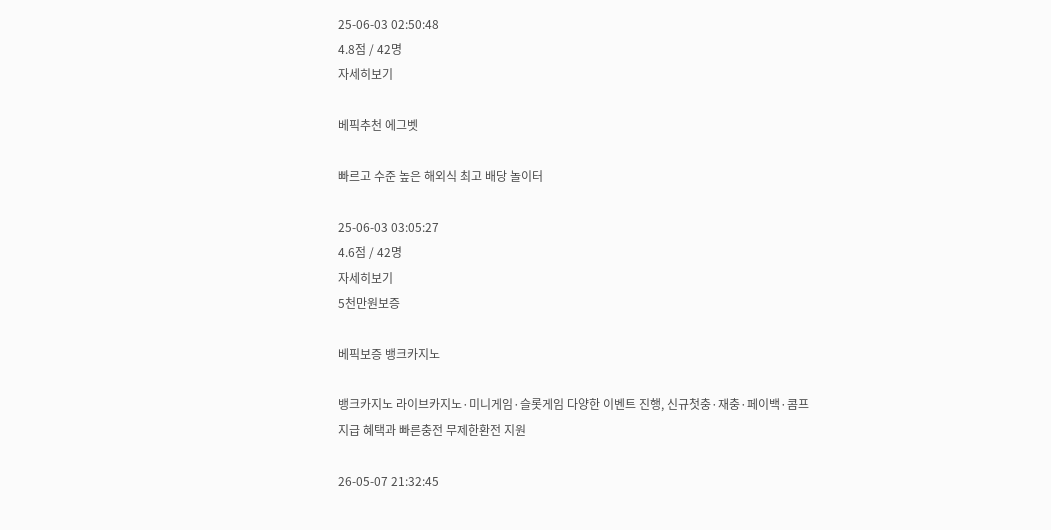25-06-03 02:50:48
4.8점 / 42명
자세히보기

베픽추천 에그벳

빠르고 수준 높은 해외식 최고 배당 놀이터

25-06-03 03:05:27
4.6점 / 42명
자세히보기
5천만원보증

베픽보증 뱅크카지노

뱅크카지노 라이브카지노·미니게임·슬롯게임 다양한 이벤트 진행, 신규첫충·재충·페이백·콤프 지급 혜택과 빠른충전 무제한환전 지원

26-05-07 21:32:45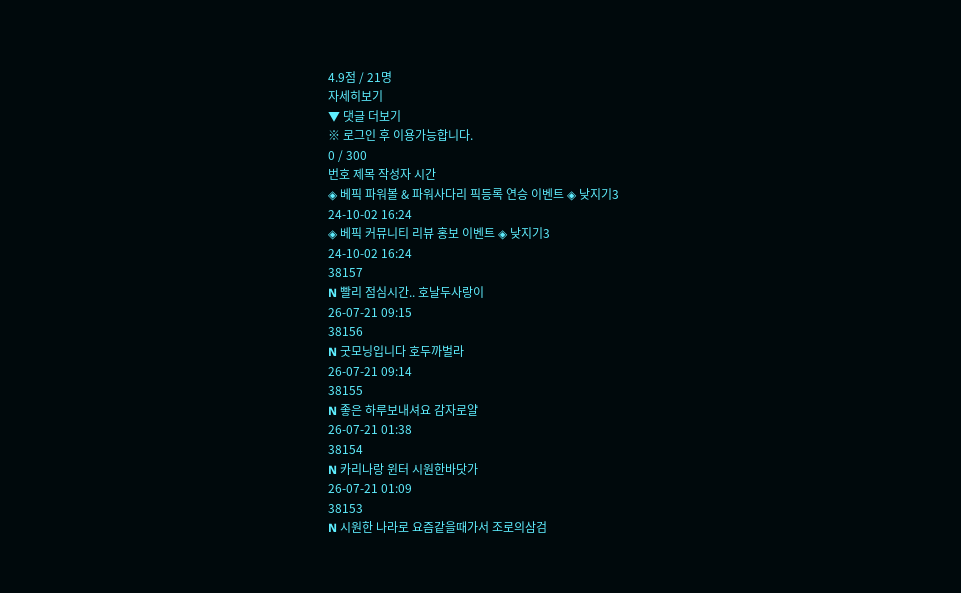4.9점 / 21명
자세히보기
▼ 댓글 더보기
※ 로그인 후 이용가능합니다.
0 / 300
번호 제목 작성자 시간
◈ 베픽 파워볼 & 파워사다리 픽등록 연승 이벤트 ◈ 낮지기3
24-10-02 16:24
◈ 베픽 커뮤니티 리뷰 홍보 이벤트 ◈ 낮지기3
24-10-02 16:24
38157
N 빨리 점심시간.. 호날두사랑이
26-07-21 09:15
38156
N 굿모닝입니다 호두까벌라
26-07-21 09:14
38155
N 좋은 하루보내셔요 감자로얄
26-07-21 01:38
38154
N 카리나랑 윈터 시원한바닷가
26-07-21 01:09
38153
N 시원한 나라로 요즘같을때가서 조로의삼검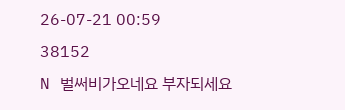26-07-21 00:59
38152
N 벌써비가오네요 부자되세요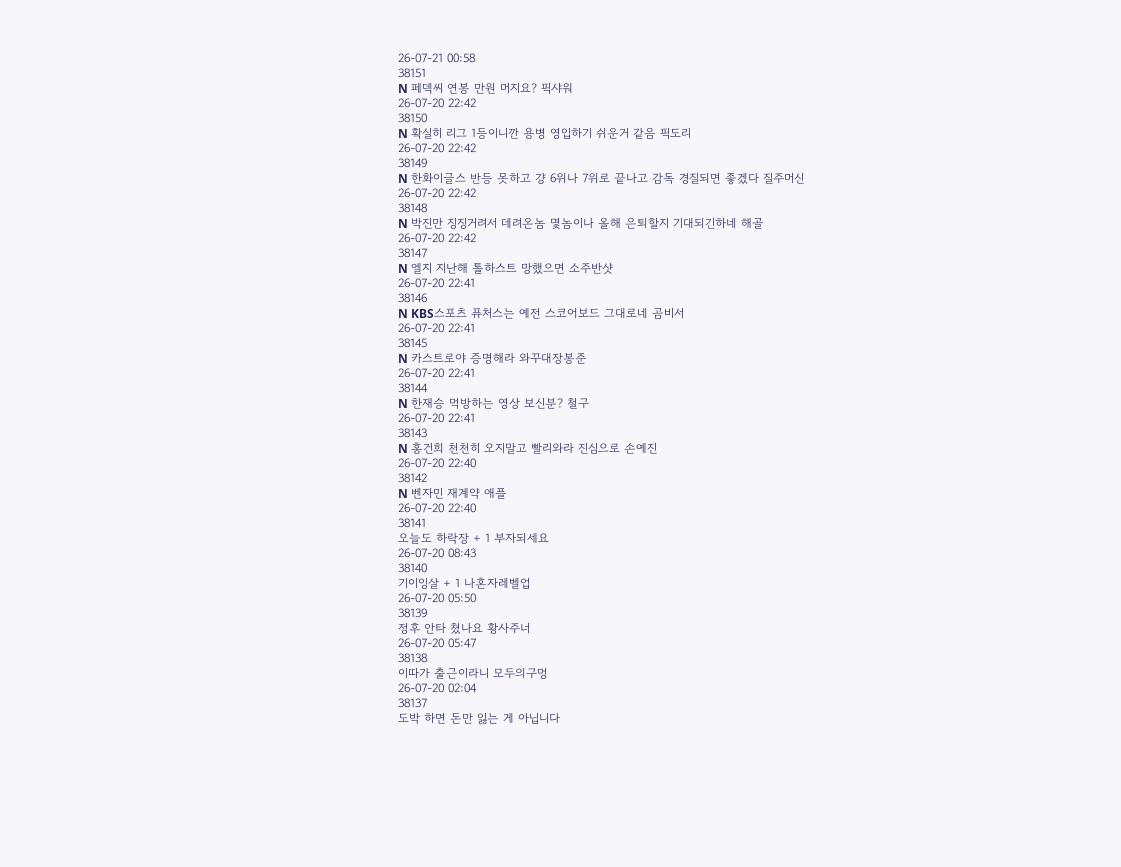26-07-21 00:58
38151
N 페덱씨 연봉 만원 머지요? 픽샤워
26-07-20 22:42
38150
N 확실히 리그 1등이니깐 용병 영입하기 쉬운거 같음 픽도리
26-07-20 22:42
38149
N 한화이글스 반등 못하고 걍 6위나 7위로 끝나고 감독 경질되면 좋겠다 질주머신
26-07-20 22:42
38148
N 박진만 징징거려서 데려온놈 몇놈이나 올해 은퇴할지 기대되긴하네 해골
26-07-20 22:42
38147
N 엘지 지난해 톨하스트 망했으면 소주반샷
26-07-20 22:41
38146
N KBS스포츠 퓨처스는 예전 스코어보드 그대로네 곰비서
26-07-20 22:41
38145
N 카스트로야 증명해라 와꾸대장봉준
26-07-20 22:41
38144
N 한재승 먹방하는 영상 보신분? 철구
26-07-20 22:41
38143
N 홍건희 천천히 오지말고 빨리와라 진심으로 손예진
26-07-20 22:40
38142
N 벤자민 재계약 애플
26-07-20 22:40
38141
오늘도 하락장 + 1 부자되세요
26-07-20 08:43
38140
기이잉살 + 1 나혼자레벨업
26-07-20 05:50
38139
정후 안타 쳤나요 황사주너
26-07-20 05:47
38138
이따가 출근이라니 모두의구멍
26-07-20 02:04
38137
도박 하면 돈만 잃는 게 아닙니다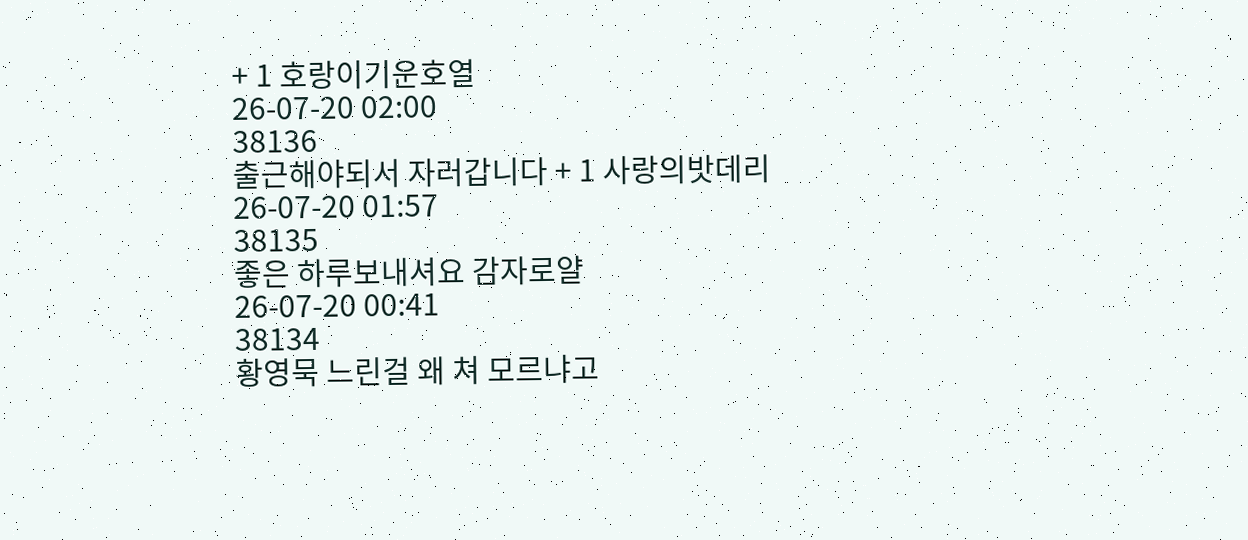+ 1 호랑이기운호열
26-07-20 02:00
38136
출근해야되서 자러갑니다 + 1 사랑의밧데리
26-07-20 01:57
38135
좋은 하루보내셔요 감자로얄
26-07-20 00:41
38134
황영묵 느린걸 왜 쳐 모르냐고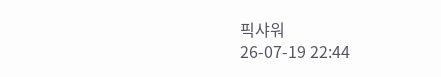픽샤워
26-07-19 22:44